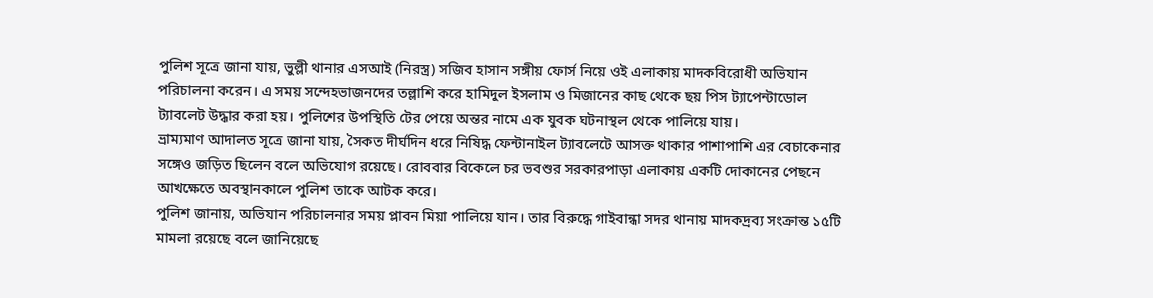পুলিশ সূত্রে জানা যায়, ভুল্লী থানার এসআই (নিরস্ত্র) সজিব হাসান সঙ্গীয় ফোর্স নিয়ে ওই এলাকায় মাদকবিরোধী অভিযান পরিচালনা করেন। এ সময় সন্দেহভাজনদের তল্লাশি করে হামিদুল ইসলাম ও মিজানের কাছ থেকে ছয় পিস ট্যাপেন্টাডোল ট্যাবলেট উদ্ধার করা হয়। পুলিশের উপস্থিতি টের পেয়ে অন্তর নামে এক যুবক ঘটনাস্থল থেকে পালিয়ে যায়।
ভ্রাম্যমাণ আদালত সূত্রে জানা যায়, সৈকত দীর্ঘদিন ধরে নিষিদ্ধ ফেন্টানাইল ট্যাবলেটে আসক্ত থাকার পাশাপাশি এর বেচাকেনার সঙ্গেও জড়িত ছিলেন বলে অভিযোগ রয়েছে। রোববার বিকেলে চর ভবশুর সরকারপাড়া এলাকায় একটি দোকানের পেছনে আখক্ষেতে অবস্থানকালে পুলিশ তাকে আটক করে।
পুলিশ জানায়, অভিযান পরিচালনার সময় প্লাবন মিয়া পালিয়ে যান। তার বিরুদ্ধে গাইবান্ধা সদর থানায় মাদকদ্রব্য সংক্রান্ত ১৫টি মামলা রয়েছে বলে জানিয়েছে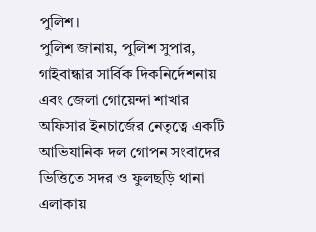পুলিশ।
পুলিশ জানায়, পুলিশ সুপার, গাইবান্ধার সার্বিক দিকনির্দেশনায় এবং জেলা গোয়েন্দা শাখার অফিসার ইনচার্জের নেতৃত্বে একটি আভিযানিক দল গোপন সংবাদের ভিত্তিতে সদর ও ফুলছড়ি থানা এলাকায়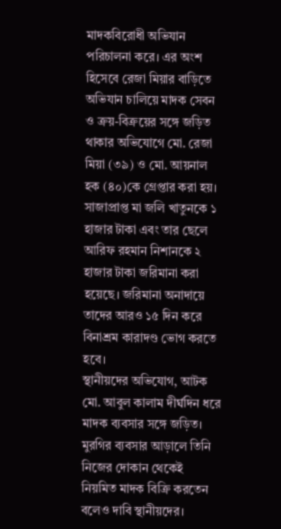মাদকবিরোধী অভিযান পরিচালনা করে। এর অংশ হিসেবে রেজা মিয়ার বাড়িতে অভিযান চালিয়ে মাদক সেবন ও ক্রয়-বিক্রয়ের সঙ্গে জড়িত থাকার অভিযোগে মো. রেজা মিয়া (৩৯) ও মো. আয়নাল হক (৪০)কে গ্রেপ্তার করা হয়।
সাজাপ্রাপ্ত মা জলি খাতুনকে ১ হাজার টাকা এবং তার ছেলে আরিফ রহমান নিশানকে ২ হাজার টাকা জরিমানা করা হয়েছে। জরিমানা অনাদায়ে তাদের আরও ১৫ দিন করে বিনাশ্রম কারাদণ্ড ভোগ করতে হবে।
স্থানীয়দের অভিযোগ, আটক মো. আবুল কালাম দীর্ঘদিন ধরে মাদক ব্যবসার সঙ্গে জড়িত। মুরগির ব্যবসার আড়ালে তিনি নিজের দোকান থেকেই নিয়মিত মাদক বিক্রি করতেন বলেও দাবি স্থানীয়দের।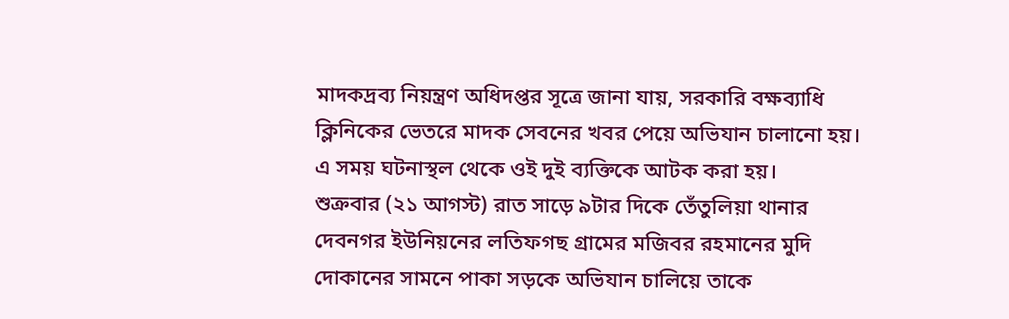মাদকদ্রব্য নিয়ন্ত্রণ অধিদপ্তর সূত্রে জানা যায়, সরকারি বক্ষব্যাধি ক্লিনিকের ভেতরে মাদক সেবনের খবর পেয়ে অভিযান চালানো হয়। এ সময় ঘটনাস্থল থেকে ওই দুই ব্যক্তিকে আটক করা হয়।
শুক্রবার (২১ আগস্ট) রাত সাড়ে ৯টার দিকে তেঁতুলিয়া থানার দেবনগর ইউনিয়নের লতিফগছ গ্রামের মজিবর রহমানের মুদি দোকানের সামনে পাকা সড়কে অভিযান চালিয়ে তাকে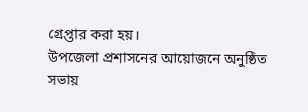গ্রেপ্তার করা হয়।
উপজেলা প্রশাসনের আয়োজনে অনুষ্ঠিত সভায়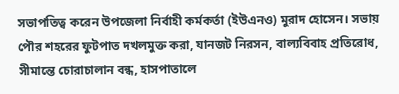সভাপতিত্ব করেন উপজেলা নির্বাহী কর্মকর্তা (ইউএনও) মুরাদ হোসেন। সভায় পৌর শহরের ফুটপাত দখলমুক্ত করা, যানজট নিরসন, বাল্যবিবাহ প্রতিরোধ, সীমান্তে চোরাচালান বন্ধ, হাসপাতালে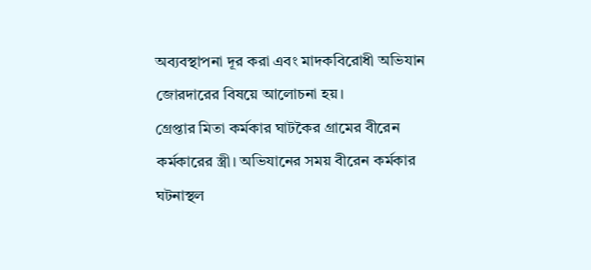অব্যবস্থাপনা দূর করা এবং মাদকবিরোধী অভিযান জোরদারের বিষয়ে আলোচনা হয়।
গ্রেপ্তার মিতা কর্মকার ঘাটকৈর গ্রামের বীরেন কর্মকারের স্ত্রী। অভিযানের সময় বীরেন কর্মকার ঘটনাস্থল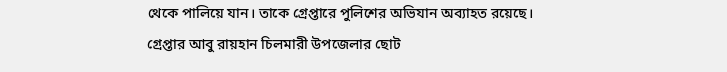থেকে পালিয়ে যান। তাকে গ্রেপ্তারে পুলিশের অভিযান অব্যাহত রয়েছে।
গ্রেপ্তার আবু রায়হান চিলমারী উপজেলার ছোট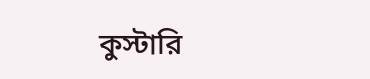কুস্টারি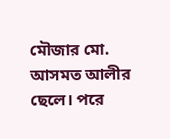মৌজার মো. আসমত আলীর ছেলে। পরে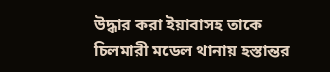উদ্ধার করা ইয়াবাসহ তাকে চিলমারী মডেল থানায় হস্তান্তর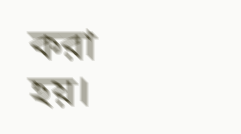করা হয়।